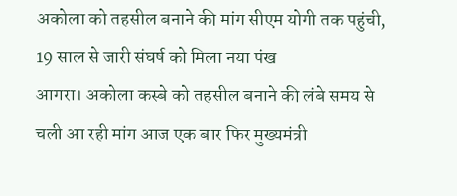अकोला को तहसील बनाने की मांग सीएम योगी तक पहुंची, 19 साल से जारी संघर्ष को मिला नया पंख
आगरा। अकोला कस्बे को तहसील बनाने की लंबे समय से चली आ रही मांग आज एक बार फिर मुख्यमंत्री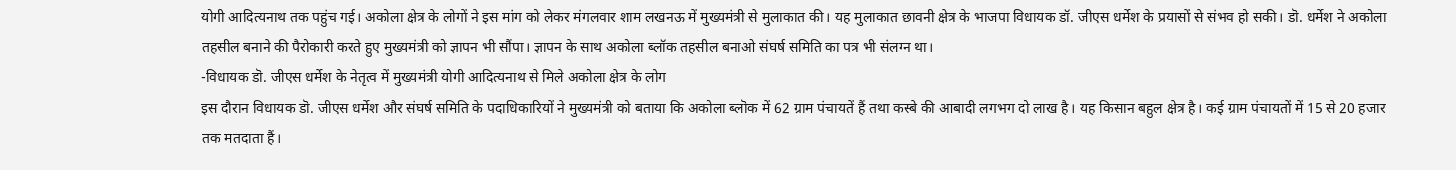योगी आदित्यनाथ तक पहुंच गई। अकोला क्षेत्र के लोगों ने इस मांग को लेकर मंगलवार शाम लखनऊ में मुख्यमंत्री से मुलाकात की। यह मुलाकात छावनी क्षेत्र के भाजपा विधायक डॉ. जीएस धर्मेश के प्रयासों से संभव हो सकी। डॊ. धर्मेश ने अकोला तहसील बनाने की पैरोकारी करते हुए मुख्यमंत्री को ज्ञापन भी सौंपा। ज्ञापन के साथ अकोला ब्लॉक तहसील बनाओ संघर्ष समिति का पत्र भी संलग्न था।
-विधायक डॊ. जीएस धर्मेश के नेतृत्व में मुख्यमंत्री योगी आदित्यनाथ से मिले अकोला क्षेत्र के लोग
इस दौरान विधायक डॊ. जीएस धर्मेश और संघर्ष समिति के पदाधिकारियों ने मुख्यमंत्री को बताया कि अकोला ब्लॊक में 62 ग्राम पंचायतें हैं तथा कस्बे की आबादी लगभग दो लाख है। यह किसान बहुल क्षेत्र है। कई ग्राम पंचायतों में 15 से 20 हजार तक मतदाता हैं।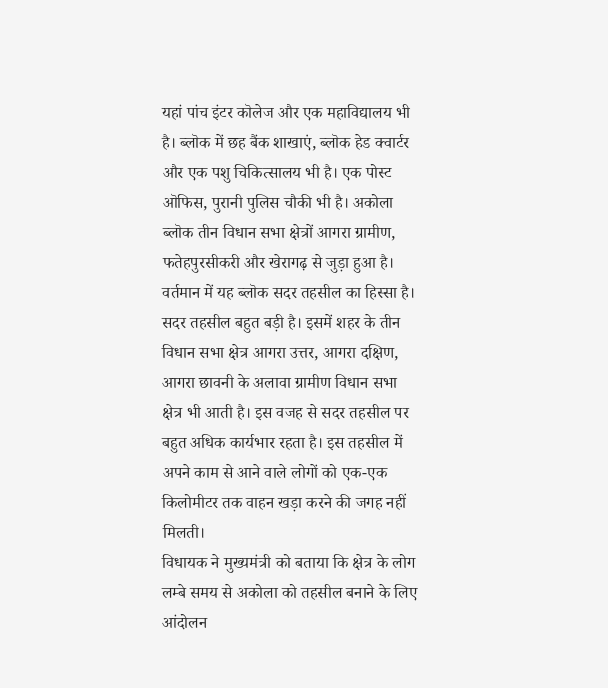यहां पांच इंटर कॊलेज और एक महाविद्यालय भी है। ब्लॊक में छह बैंक शाखाएं, ब्लॊक हेड क्वार्टर और एक पशु चिकित्सालय भी है। एक पोस्ट ऒफिस, पुरानी पुलिस चौकी भी है। अकोला ब्लॊक तीन विधान सभा क्षेत्रों आगरा ग्रामीण, फतेहपुरसीकरी और खेरागढ़ से जुड़ा हुआ है।
वर्तमान में यह ब्लॊक सदर तहसील का हिस्सा है। सदर तहसील बहुत बड़ी है। इसमें शहर के तीन विधान सभा क्षेत्र आगरा उत्तर, आगरा दक्षिण, आगरा छावनी के अलावा ग्रामीण विधान सभा क्षेत्र भी आती है। इस वजह से सदर तहसील पर बहुत अधिक कार्यभार रहता है। इस तहसील में अपने काम से आने वाले लोगों को एक-एक किलोमीटर तक वाहन खड़ा करने की जगह नहीं मिलती।
विधायक ने मुख्यमंत्री को बताया कि क्षेत्र के लोग लम्बे समय से अकोला को तहसील बनाने के लिए आंदोलन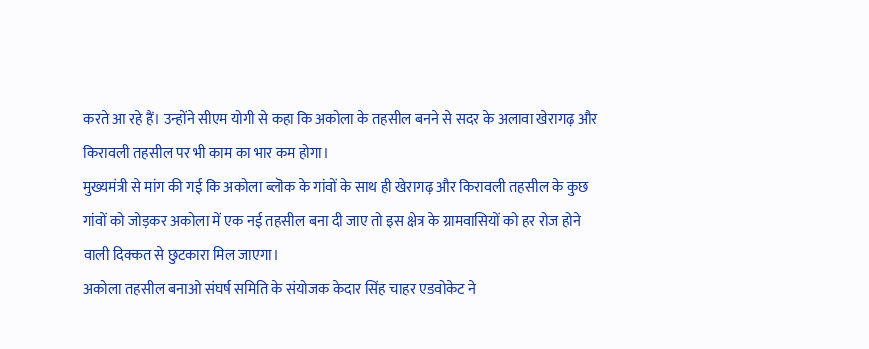करते आ रहे हैं। उन्होंने सीएम योगी से कहा कि अकोला के तहसील बनने से सदर के अलावा खेरागढ़ और किरावली तहसील पर भी काम का भार कम होगा।
मुख्यमंत्री से मांग की गई कि अकोला ब्लॊक के गांवों के साथ ही खेरागढ़ और किरावली तहसील के कुछ गांवों को जोड़कर अकोला में एक नई तहसील बना दी जाए तो इस क्षेत्र के ग्रामवासियों को हर रोज होने वाली दिक्कत से छुटकारा मिल जाएगा।
अकोला तहसील बनाओ संघर्ष समिति के संयोजक केदार सिंह चाहर एडवोकेट ने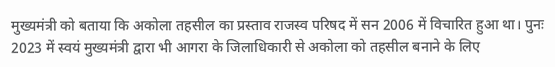मुख्यमंत्री को बताया कि अकोला तहसील का प्रस्ताव राजस्व परिषद में सन 2006 में विचारित हुआ था। पुनः 2023 में स्वयं मुख्यमंत्री द्वारा भी आगरा के जिलाधिकारी से अकोला को तहसील बनाने के लिए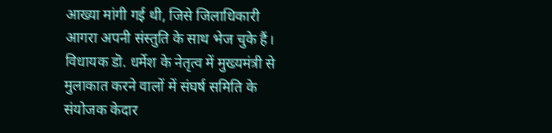आख्या मांगी गई थी, जिसे जिलाधिकारी आगरा अपनी संस्तुति के साथ भेज चुके हैं।
विधायक डॊ. धर्मेश के नेतृत्व में मुख्यमंत्री से मुलाकात करने वालों में संघर्ष समिति के संयोजक केदार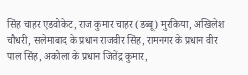सिंह चाहर एडवोकेट, राज कुमार चाहर (डब्बू) मुरकिया, अखिलेश चौधरी, सलेमाबाद के प्रधान राजवीर सिंह, रामनगर के प्रधान वीर पाल सिंह, अकोला के प्रधान जितेंद्र कुमार,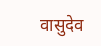वासुदेव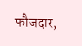फौजदार,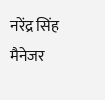नरेंद्र सिंह मैनेजर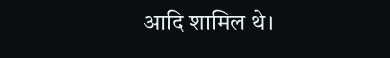आदि शामिल थे।